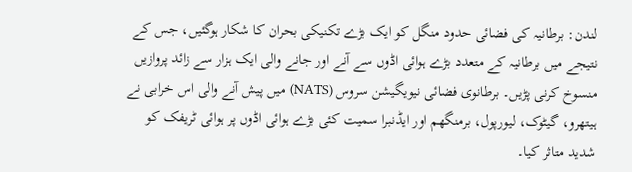لندن: برطانیہ کی فضائی حدود منگل کو ایک بڑے تکنیکی بحران کا شکار ہوگئیں، جس کے نتیجے میں برطانیہ کے متعدد بڑے ہوائی اڈوں سے آنے اور جانے والی ایک ہزار سے زائد پروازیں منسوخ کرنی پڑیں۔ برطانوی فضائی نیویگیشن سروس (NATS) میں پیش آنے والی اس خرابی نے ہیتھرو، گیٹوک، لیورپول، برمنگھم اور ایڈنبرا سمیت کئی بڑے ہوائی اڈوں پر ہوائی ٹریفک کو شدید متاثر کیا۔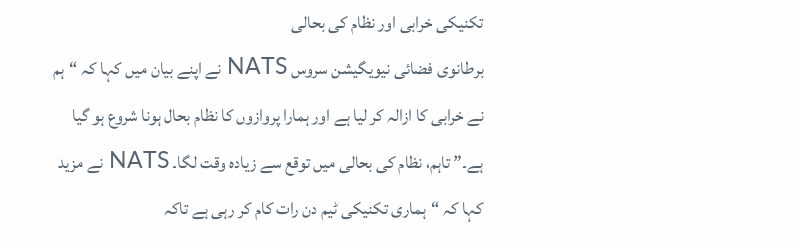تکنیکی خرابی اور نظام کی بحالی
برطانوی فضائی نیویگیشن سروس NATS نے اپنے بیان میں کہا کہ “ہم نے خرابی کا ازالہ کر لیا ہے اور ہمارا پروازوں کا نظام بحال ہونا شروع ہو گیا ہے۔” تاہم، نظام کی بحالی میں توقع سے زیادہ وقت لگا۔ NATS نے مزید کہا کہ “ہماری تکنیکی ٹیم دن رات کام کر رہی ہے تاکہ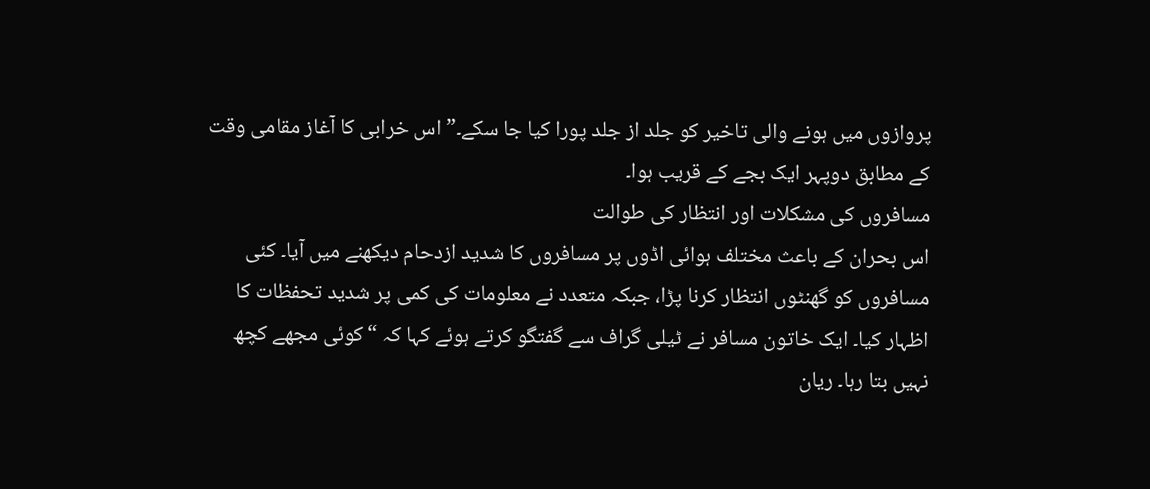پروازوں میں ہونے والی تاخیر کو جلد از جلد پورا کیا جا سکے۔” اس خرابی کا آغاز مقامی وقت کے مطابق دوپہر ایک بجے کے قریب ہوا۔
مسافروں کی مشکلات اور انتظار کی طوالت
اس بحران کے باعث مختلف ہوائی اڈوں پر مسافروں کا شدید ازدحام دیکھنے میں آیا۔ کئی مسافروں کو گھنٹوں انتظار کرنا پڑا، جبکہ متعدد نے معلومات کی کمی پر شدید تحفظات کا اظہار کیا۔ ایک خاتون مسافر نے ٹیلی گراف سے گفتگو کرتے ہوئے کہا کہ “کوئی مجھے کچھ نہیں بتا رہا۔ ریان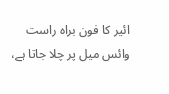ائیر کا فون براہ راست وائس میل پر چلا جاتا ہے،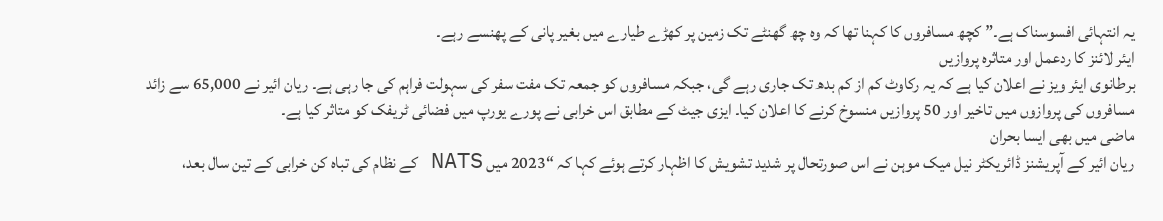یہ انتہائی افسوسناک ہے۔” کچھ مسافروں کا کہنا تھا کہ وہ چھ گھنٹے تک زمین پر کھڑے طیارے میں بغیر پانی کے پھنسے رہے۔
ایئر لائنز کا ردعمل اور متاثرہ پروازیں
برطانوی ایئر ویز نے اعلان کیا ہے کہ یہ رکاوٹ کم از کم بدھ تک جاری رہے گی، جبکہ مسافروں کو جمعہ تک مفت سفر کی سہولت فراہم کی جا رہی ہے۔ ریان ائیر نے 65,000 سے زائد مسافروں کی پروازوں میں تاخیر اور 50 پروازیں منسوخ کرنے کا اعلان کیا۔ ایزی جیٹ کے مطابق اس خرابی نے پورے یورپ میں فضائی ٹریفک کو متاثر کیا ہے۔
ماضی میں بھی ایسا بحران
ریان ائیر کے آپریشنز ڈائریکٹر نیل میک موہن نے اس صورتحال پر شدید تشویش کا اظہار کرتے ہوئے کہا کہ “2023 میں NATS کے نظام کی تباہ کن خرابی کے تین سال بعد،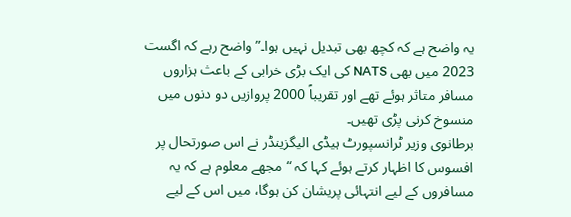یہ واضح ہے کہ کچھ بھی تبدیل نہیں ہوا۔” واضح رہے کہ اگست 2023 میں بھی NATS کی ایک بڑی خرابی کے باعث ہزاروں مسافر متاثر ہوئے تھے اور تقریباً 2000 پروازیں دو دنوں میں منسوخ کرنی پڑی تھیں۔
برطانوی وزیر ٹرانسپورٹ ہیڈی الیگزینڈر نے اس صورتحال پر افسوس کا اظہار کرتے ہوئے کہا کہ “مجھے معلوم ہے کہ یہ مسافروں کے لیے انتہائی پریشان کن ہوگا، میں اس کے لیے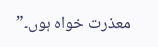معذرت خواہ ہوں۔”